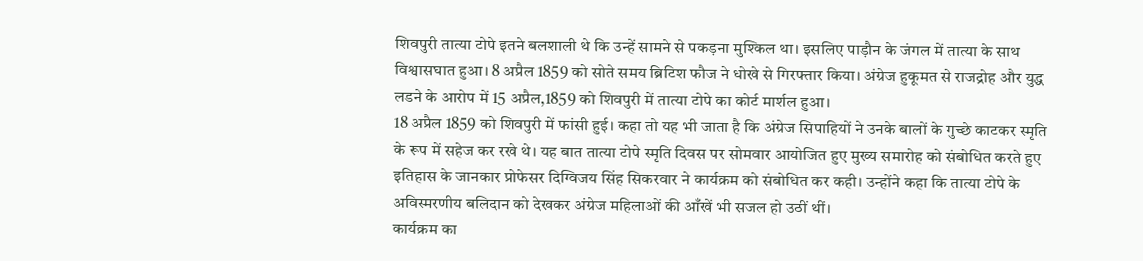शिवपुरी तात्या टोपे इतने बलशाली थे कि उन्हें सामने से पकड़ना मुश्किल था। इसलिए पाड़ौन के जंगल में तात्या के साथ विश्वासघात हुआ। 8 अप्रैल 1859 को सोते समय ब्रिटिश फौज ने धोखे से गिरफ्तार किया। अंग्रेज हुकूमत से राजद्रोह और युद्ध लडने के आरोप में 15 अप्रैल,1859 को शिवपुरी में तात्या टोपे का कोर्ट मार्शल हुआ।
18 अप्रैल 1859 को शिवपुरी में फांसी हुई। कहा तो यह भी जाता है कि अंग्रेज सिपाहियों ने उनके बालों के गुच्छे काटकर स्मृति के रूप में सहेज कर रखे थे। यह बात तात्या टोपे स्मृति दिवस पर सोमवार आयोजित हुए मुख्य समारोह को संबोधित करते हुए इतिहास के जानकार प्रोफेसर दिग्विजय सिंह सिकरवार ने कार्यक्रम को संबोधित कर कही। उन्होंने कहा कि तात्या टोपे के अविस्मरणीय बलिदान को देखकर अंग्रेज महिलाओं की आँखें भी सजल हो उठीं थीं।
कार्यक्रम का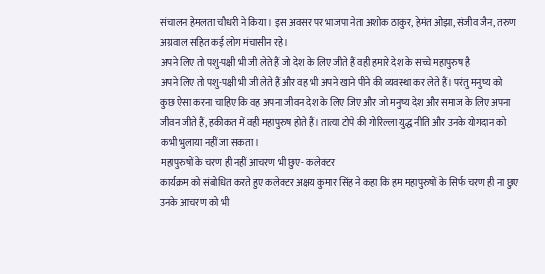संचालन हेमलता चौधरी ने किया। इस अवसर पर भाजपा नेता अशोक ठाकुर, हेमंत ओझा, संजीव जैन, तरुण अग्रवाल सहित कई लोग मंचासीन रहे।
अपने लिए तो पशु-पक्षी भी जी लेते हैं जो देश के लिए जीते हैं वही हमारे देश के सच्चे महापुरुष है
अपने लिए तो पशु-पक्षी भी जी लेते हैं और वह भी अपने खाने पीने की व्यवस्था कर लेते हैं। परंतु मनुष्य को कुछ ऐसा करना चाहिए कि वह अपना जीवन देश के लिए जिए और जो मनुष्य देश और समाज के लिए अपना जीवन जीते हैं, हकीकत में वही महापुरुष होते हैं। तात्या टोपे की गोरिल्ला युद्ध नीति और उनके योगदान को कभी भुलाया नहीं जा सकता।
महापुरुषों के चरण ही नहीं आचरण भी छुए- कलेक्टर
कार्यक्रम को संबोधित करते हुए कलेक्टर अक्षय कुमार सिंह ने कहा कि हम महापुरुषों के सिर्फ चरण ही ना छुए उनके आचरण को भी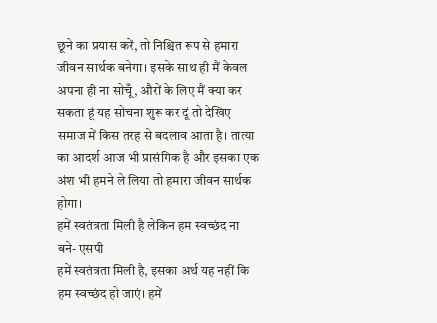छूने का प्रयास करें, तो निश्चित रूप से हमारा जीवन सार्थक बनेगा। इसके साथ ही मैं केवल अपना ही ना सोचूँ, औरों के लिए मैं क्या कर सकता हूं यह सोचना शुरू कर दूं तो देखिए समाज में किस तरह से बदलाव आता है। तात्या का आदर्श आज भी प्रासंगिक है और इसका एक अंश भी हमने ले लिया तो हमारा जीवन सार्थक होगा।
हमें स्वतंत्रता मिली है लेकिन हम स्वच्छंद ना बने- एसपी
हमें स्वतंत्रता मिली है, इसका अर्थ यह नहीं कि हम स्वच्छंद हो जाएं। हमें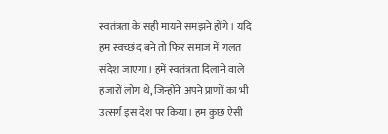स्वतंत्रता के सही मायने समझने होंगे। यदि हम स्वच्छंद बने तो फिर समाज में गलत संदेश जाएगा। हमें स्वतंत्रता दिलाने वाले हजारों लोग थे, जिन्होंने अपने प्राणों का भी उत्सर्ग इस देश पर किया। हम कुछ ऐसी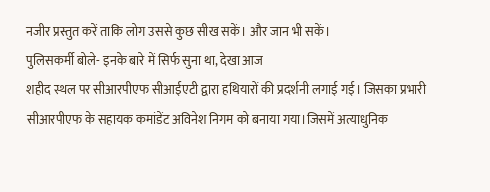नजीर प्रस्तुत करें ताकि लोग उससे कुछ सीख सकें। और जान भी सकें।
पुलिसकर्मी बोले- इनके बारे में सिर्फ सुना था, देखा आज
शहीद स्थल पर सीआरपीएफ सीआईएटी द्वारा हथियारों की प्रदर्शनी लगाई गई। जिसका प्रभारी सीआरपीएफ के सहायक कमांडेंट अविनेश निगम को बनाया गया।जिसमें अत्याधुनिक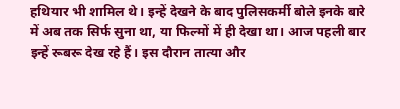हथियार भी शामिल थे। इन्हें देखने के बाद पुलिसकर्मी बोले इनके बारे में अब तक सिर्फ सुना था, या फिल्मों में ही देखा था। आज पहली बार इन्हें रूबरू देख रहे हैं। इस दौरान तात्या और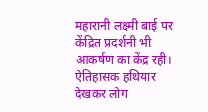महारानी लक्ष्मी बाई पर केंद्रित प्रदर्शनी भी आकर्षण का केंद्र रही। ऐतिहासक हथियार देखकर लोग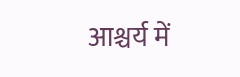आश्चर्य में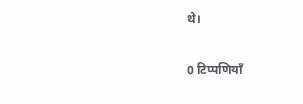थे।

0 टिप्पणियाँ